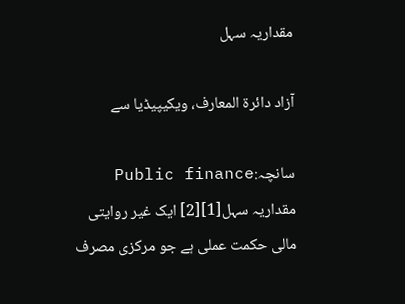مقداریہ سہل

آزاد دائرۃ المعارف، ویکیپیڈیا سے

سانچہ:Public finance مقداریہ سہل[1][2] ایک غیر روایتی مالی حکمت عملی ہے جو مرکزی مصرف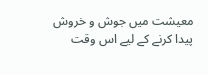معیشت میں جوش و خروش پیدا کرنے کے لیے اس وقت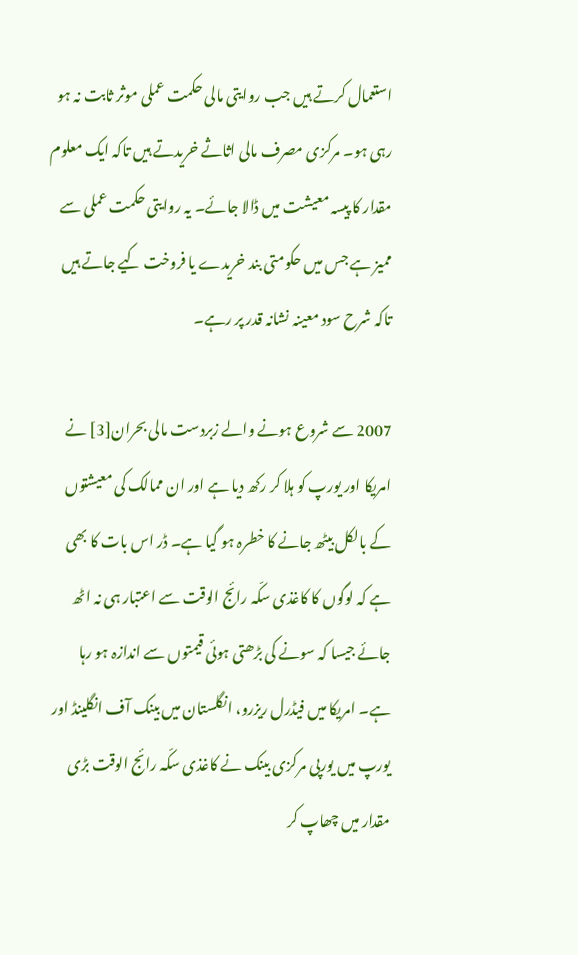استعمال کرتے ہیں جب روایتی مالی حکمت عملی موثر ثابت نہ ہو رہی ہو۔ مرکزی مصرف مالی اثاثے خریدتے ہیں تاکہ ایک معلوم مقدار کا پیسہ معیشت میں ڈالا جائے۔ یہ روایتی حکمت عملی سے ممیز ہے جس میں حکومتی بند خریدے یا فروخت کیے جاتے ہیں تاکہ شرح سود معینہ نشانہ قدر پر رہے۔

2007 سے شروع ہونے والے زبردست مالی بحران[3] نے امریکا اور یورپ کو ہلا کر رکھ دیا ہے اور ان ممالک کی معیشتوں کے بالکل بیٹھ جانے کا خطرہ ہو گیا ہے۔ ڈر اس بات کا بھی ہے کہ لوگوں کا کاغذی سکّہ رائج الوقت سے اعتبار ہی نہ اٹھ جائے جیسا کہ سونے کی بڑھتی ہوئی قیمتوں سے اندازہ ہو رہا ہے۔ امریکا میں فیڈرل ریزرو، انگلستان میں بینک آف انگلینڈ اور یورپ میں یورپی مرکزی بینک نے کاغذی سکّہ رائج الوقت بڑی مقدار میں چھاپ کر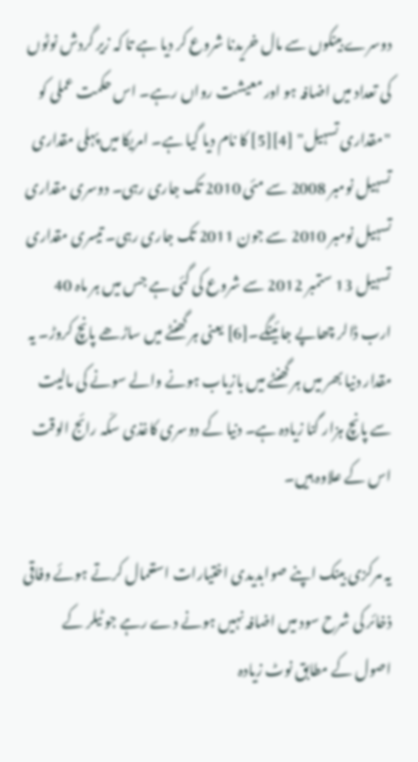دوسرے بینکوں سے مال خریدنا شروع کر دیا ہے تا کہ زیر گردش نوٹوں کی تعداد میں اضافہ ہو اور معیشت رواں رہے۔ اس حکمت عملی کو "مقداری تسہیل" [4][5] کا نام دیا گیا ہے۔ امریکا میں پہلی مقداری تسہیل نومبر 2008 سے مئی 2010 تک جاری رہی۔ دوسری مقداری تسہیل نومبر 2010 سے جون 2011 تک جاری رہی۔ تیسری مقداری تسہیل 13 ستمبر 2012 سے شروع کی گئی ہے جس میں ہر ماہ 40 ارب ڈالر چھاپے جائینگے۔[6] یعنی ہر گھنٹے میں ساڑھے پانچ کروڑ۔ یہ مقدار دنیا بھر میں ہر گھنٹے میں بازیاب ہونے والے سونے کی مالیت سے پانچ ہزار گنا زیادہ ہے۔ دنیا کے دوسری کاغذی سکّہ رائج الوقت اس کے علاوہ ہیں۔

یہ مرکزی بینک اپنے صوابدیدی اختیارات استعمال کرتے ہوئے وفاقی ذخائر کی شرح سود میں اضافہ نہیں ہونے دے رہے جو ٹیلر کے اصول کے مطابق نوٹ زیادہ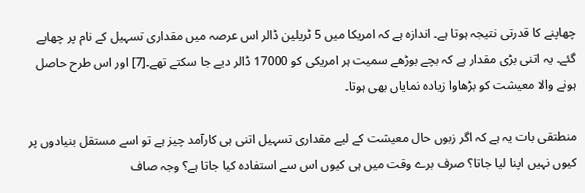چھاپنے کا قدرتی نتیجہ ہوتا ہے۔ اندازہ ہے کہ امریکا میں 5 ٹریلین ڈالر اس عرصہ میں مقداری تسہیل کے نام پر چھاپے گئے۔ یہ اتنی بڑی مقدار ہے کہ بچے بوڑھے سمیت ہر امریکی کو 17000 ڈالر دیے جا سکتے تھے۔[7] اور اس طرح حاصل ہونے والا معیشت کو بڑھاوا زیادہ نمایاں بھی ہوتا۔

منطتقی بات یہ ہے کہ اگر زبوں حال معیشت کے لیے مقداری تسہیل اتنی ہی کارآمد چیز ہے تو اسے مستقل بنیادوں پر کیوں نہیں اپنا لیا جاتا؟ صرف برے وقت میں ہی کیوں اس سے استفادہ کیا جاتا ہے؟ وجہ صاف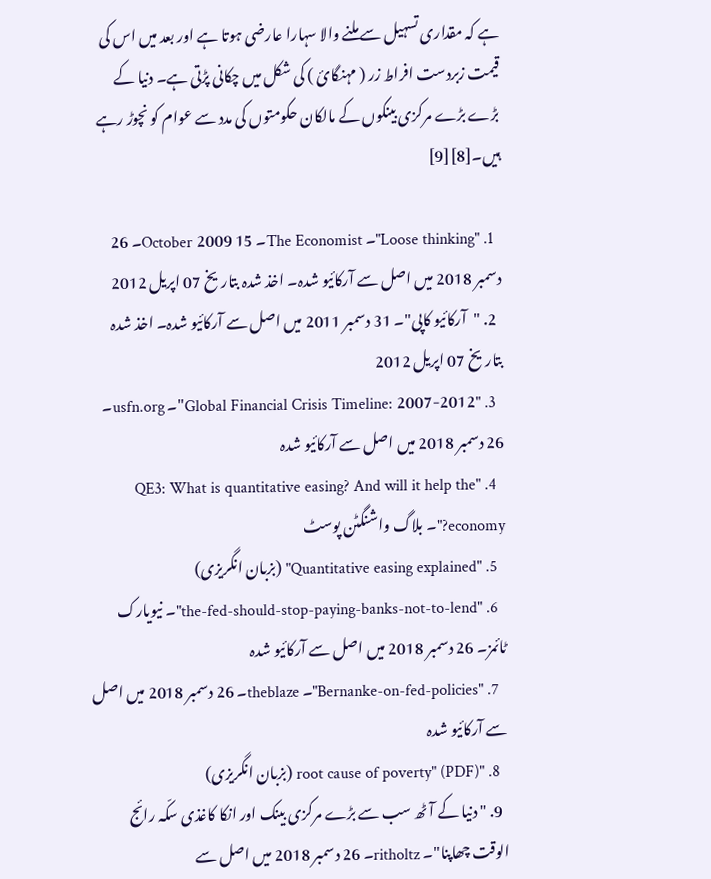ہے کہ مقداری تسہیل سے ملنے والا سہارا عارضی ہوتا ہے اور بعد میں اس کی قیمت زبردست افراط زر ( مہنگائ ) کی شکل میں چکانی پڑتی ہے۔ دنیا کے بڑے بڑے مرکزی بینکوں کے مالکان حکومتوں کی مدد سے عوام کو نچوڑ رہے ہیں۔[8][9]

  1. "Loose thinking"۔ The Economist۔ 15 October 2009۔ 26 دسمبر 2018 میں اصل سے آرکائیو شدہ۔ اخذ شدہ بتاریخ 07 اپریل 2012
  2. "آرکائیو کاپی"۔ 31 دسمبر 2011 میں اصل سے آرکائیو شدہ۔ اخذ شدہ بتاریخ 07 اپریل 2012
  3. "Global Financial Crisis Timeline: 2007-2012"۔ usfn.org۔ 26 دسمبر 2018 میں اصل سے آرکائیو شدہ
  4. "QE3: What is quantitative easing? And will it help the economy?"۔ بلاگ واشنگٹن پوسٹ
  5. "Quantitative easing explained" (بزبان انگریزی)
  6. "the-fed-should-stop-paying-banks-not-to-lend"۔ نیویارک ٹائمز۔ 26 دسمبر 2018 میں اصل سے آرکائیو شدہ
  7. "Bernanke-on-fed-policies"۔ theblaze۔ 26 دسمبر 2018 میں اصل سے آرکائیو شدہ
  8. "root cause of poverty" (PDF) (بزبان انگریزی)
  9. "دنیا کے آٹھ سب سے بڑے مرکزی بینک اور انکا کاغذی سکّہ رائج الوقت چھاپنا"۔ ritholtz۔ 26 دسمبر 2018 میں اصل سے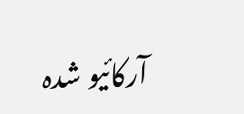آرکائیو شدہ